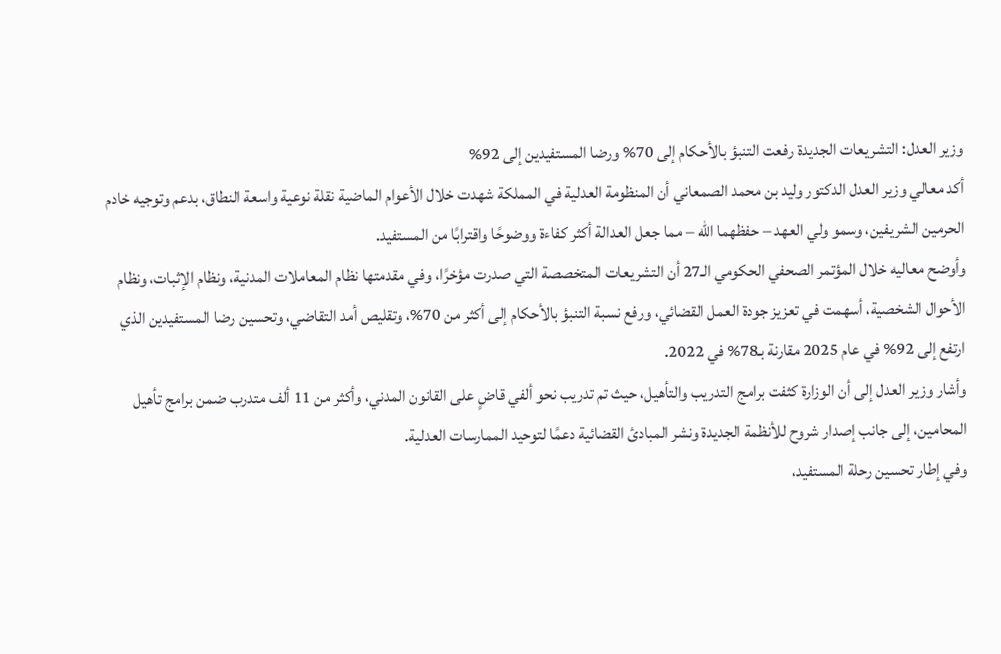وزير العدل: التشريعات الجديدة رفعت التنبؤ بالأحكام إلى 70% ورضا المستفيدين إلى 92%
أكد معالي وزير العدل الدكتور وليد بن محمد الصمعاني أن المنظومة العدلية في المملكة شهدت خلال الأعوام الماضية نقلة نوعية واسعة النطاق، بدعم وتوجيه خادم الحرمين الشريفين، وسمو ولي العهد – حفظهما الله – مما جعل العدالة أكثر كفاءة ووضوحًا واقترابًا من المستفيد.
وأوضح معاليه خلال المؤتمر الصحفي الحكومي الـ27 أن التشريعات المتخصصة التي صدرت مؤخرًا، وفي مقدمتها نظام المعاملات المدنية، ونظام الإثبات، ونظام الأحوال الشخصية، أسهمت في تعزيز جودة العمل القضائي، ورفع نسبة التنبؤ بالأحكام إلى أكثر من 70%، وتقليص أمد التقاضي، وتحسين رضا المستفيدين الذي ارتفع إلى 92% في عام 2025 مقارنة بـ78% في 2022.
وأشار وزير العدل إلى أن الوزارة كثفت برامج التدريب والتأهيل، حيث تم تدريب نحو ألفي قاضٍ على القانون المدني، وأكثر من 11 ألف متدرب ضمن برامج تأهيل المحامين، إلى جانب إصدار شروح للأنظمة الجديدة ونشر المبادئ القضائية دعمًا لتوحيد الممارسات العدلية.
وفي إطار تحسين رحلة المستفيد،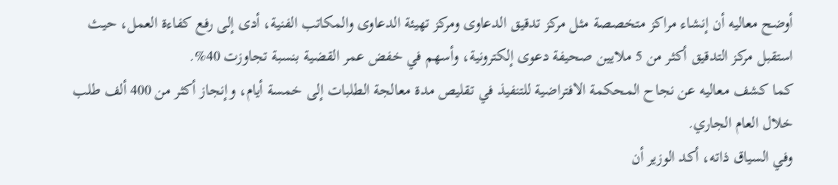أوضح معاليه أن إنشاء مراكز متخصصة مثل مركز تدقيق الدعاوى ومركز تهيئة الدعاوى والمكاتب الفنية، أدى إلى رفع كفاءة العمل، حيث استقبل مركز التدقيق أكثر من 5 ملايين صحيفة دعوى إلكترونية، وأسهم في خفض عمر القضية بنسبة تجاوزت 40%.
كما كشف معاليه عن نجاح المحكمة الافتراضية للتنفيذ في تقليص مدة معالجة الطلبات إلى خمسة أيام، وإنجاز أكثر من 400 ألف طلب خلال العام الجاري.
وفي السياق ذاته، أكد الوزير أن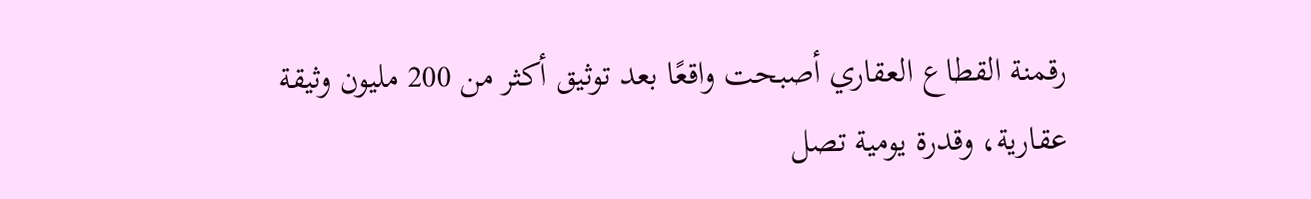رقمنة القطاع العقاري أصبحت واقعًا بعد توثيق أكثر من 200 مليون وثيقة عقارية، وقدرة يومية تصل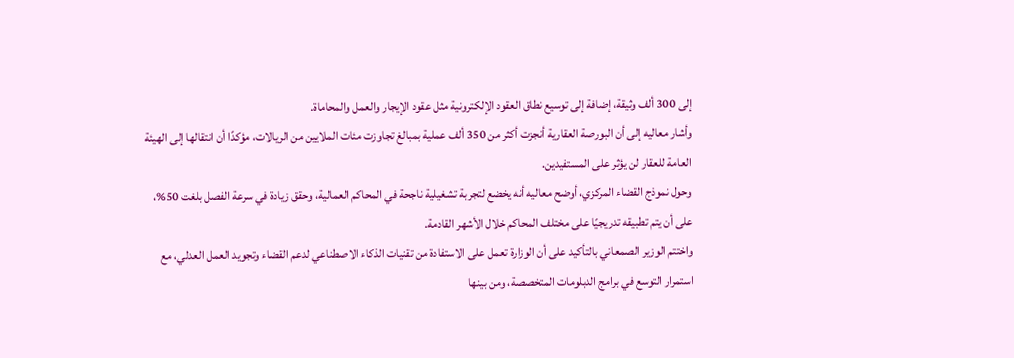إلى 300 ألف وثيقة، إضافة إلى توسيع نطاق العقود الإلكترونية مثل عقود الإيجار والعمل والمحاماة.
وأشار معاليه إلى أن البورصة العقارية أنجزت أكثر من 350 ألف عملية بمبالغ تجاوزت مئات الملايين من الريالات، مؤكدًا أن انتقالها إلى الهيئة العامة للعقار لن يؤثر على المستفيدين.
وحول نموذج القضاء المركزي، أوضح معاليه أنه يخضع لتجربة تشغيلية ناجحة في المحاكم العمالية، وحقق زيادة في سرعة الفصل بلغت 50%، على أن يتم تطبيقه تدريجيًا على مختلف المحاكم خلال الأشهر القادمة.
واختتم الوزير الصمعاني بالتأكيد على أن الوزارة تعمل على الاستفادة من تقنيات الذكاء الاصطناعي لدعم القضاء وتجويد العمل العدلي، مع استمرار التوسع في برامج الدبلومات المتخصصة، ومن بينها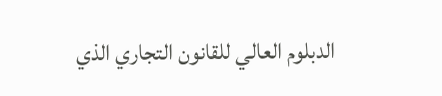الدبلوم العالي للقانون التجاري الذي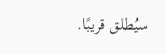سيُطلق قريبًا.